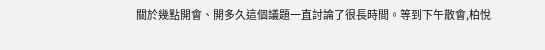關於幾點開會、開多久這個議題一直討論了很長時間。等到下午散會,柏悅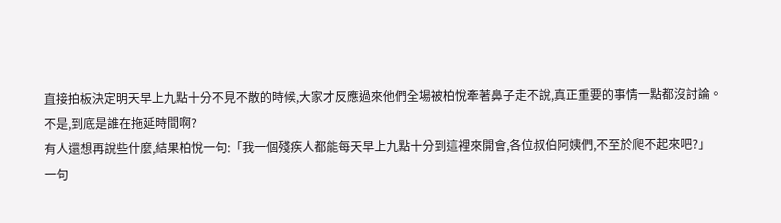直接拍板決定明天早上九點十分不見不散的時候,大家才反應過來他們全場被柏悅牽著鼻子走不說,真正重要的事情一點都沒討論。
不是,到底是誰在拖延時間啊?
有人還想再說些什麼,結果柏悅一句:「我一個殘疾人都能每天早上九點十分到這裡來開會,各位叔伯阿姨們,不至於爬不起來吧?」
一句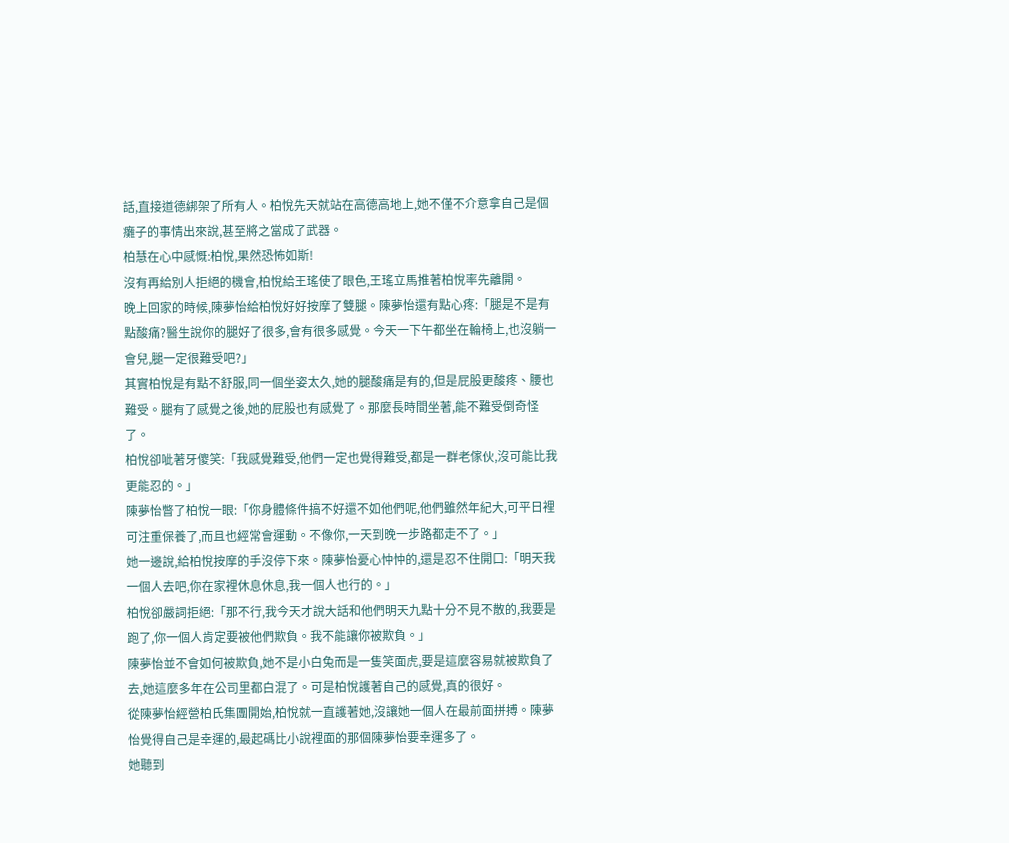話,直接道德綁架了所有人。柏悅先天就站在高德高地上,她不僅不介意拿自己是個癱子的事情出來說,甚至將之當成了武器。
柏慧在心中感慨:柏悅,果然恐怖如斯!
沒有再給別人拒絕的機會,柏悅給王瑤使了眼色,王瑤立馬推著柏悅率先離開。
晚上回家的時候,陳夢怡給柏悅好好按摩了雙腿。陳夢怡還有點心疼:「腿是不是有點酸痛?醫生說你的腿好了很多,會有很多感覺。今天一下午都坐在輪椅上,也沒躺一會兒,腿一定很難受吧?」
其實柏悅是有點不舒服,同一個坐姿太久,她的腿酸痛是有的,但是屁股更酸疼、腰也難受。腿有了感覺之後,她的屁股也有感覺了。那麼長時間坐著,能不難受倒奇怪了。
柏悅卻呲著牙傻笑:「我感覺難受,他們一定也覺得難受,都是一群老傢伙,沒可能比我更能忍的。」
陳夢怡瞥了柏悅一眼:「你身體條件搞不好還不如他們呢,他們雖然年紀大,可平日裡可注重保養了,而且也經常會運動。不像你,一天到晚一步路都走不了。」
她一邊說,給柏悅按摩的手沒停下來。陳夢怡憂心忡忡的,還是忍不住開口:「明天我一個人去吧,你在家裡休息休息,我一個人也行的。」
柏悅卻嚴詞拒絕:「那不行,我今天才說大話和他們明天九點十分不見不散的,我要是跑了,你一個人肯定要被他們欺負。我不能讓你被欺負。」
陳夢怡並不會如何被欺負,她不是小白兔而是一隻笑面虎,要是這麼容易就被欺負了去,她這麼多年在公司里都白混了。可是柏悅護著自己的感覺,真的很好。
從陳夢怡經營柏氏集團開始,柏悅就一直護著她,沒讓她一個人在最前面拼搏。陳夢怡覺得自己是幸運的,最起碼比小說裡面的那個陳夢怡要幸運多了。
她聽到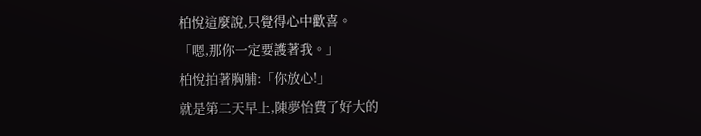柏悅這麼說,只覺得心中歡喜。
「嗯,那你一定要護著我。」
柏悅拍著胸脯:「你放心!」
就是第二天早上,陳夢怡費了好大的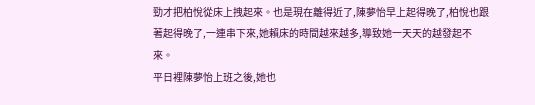勁才把柏悅從床上拽起來。也是現在離得近了,陳夢怡早上起得晚了,柏悅也跟著起得晚了,一連串下來,她賴床的時間越來越多,導致她一天天的越發起不來。
平日裡陳夢怡上班之後,她也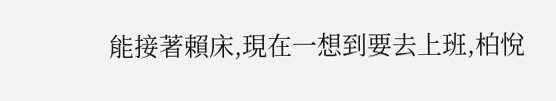能接著賴床,現在一想到要去上班,柏悅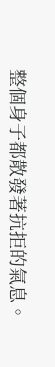整個身子都散發著抗拒的氣息。